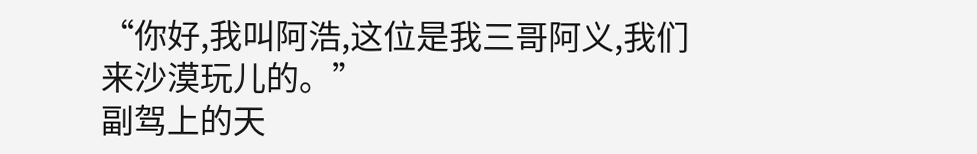“你好,我叫阿浩,这位是我三哥阿义,我们来沙漠玩儿的。”
副驾上的天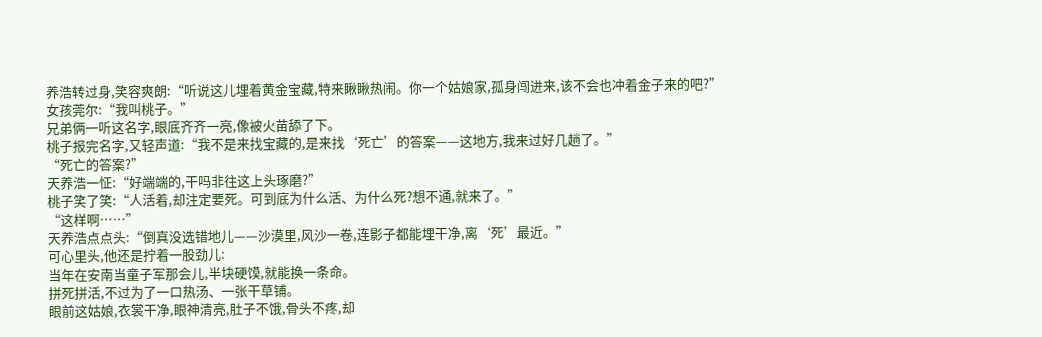养浩转过身,笑容爽朗:“听说这儿埋着黄金宝藏,特来瞅瞅热闹。你一个姑娘家,孤身闯进来,该不会也冲着金子来的吧?”
女孩莞尔:“我叫桃子。”
兄弟俩一听这名字,眼底齐齐一亮,像被火苗舔了下。
桃子报完名字,又轻声道:“我不是来找宝藏的,是来找‘死亡’的答案——这地方,我来过好几趟了。”
“死亡的答案?”
天养浩一怔:“好端端的,干吗非往这上头琢磨?”
桃子笑了笑:“人活着,却注定要死。可到底为什么活、为什么死?想不通,就来了。”
“这样啊……”
天养浩点点头:“倒真没选错地儿——沙漠里,风沙一卷,连影子都能埋干净,离‘死’最近。”
可心里头,他还是拧着一股劲儿:
当年在安南当童子军那会儿,半块硬馍,就能换一条命。
拼死拼活,不过为了一口热汤、一张干草铺。
眼前这姑娘,衣裳干净,眼神清亮,肚子不饿,骨头不疼,却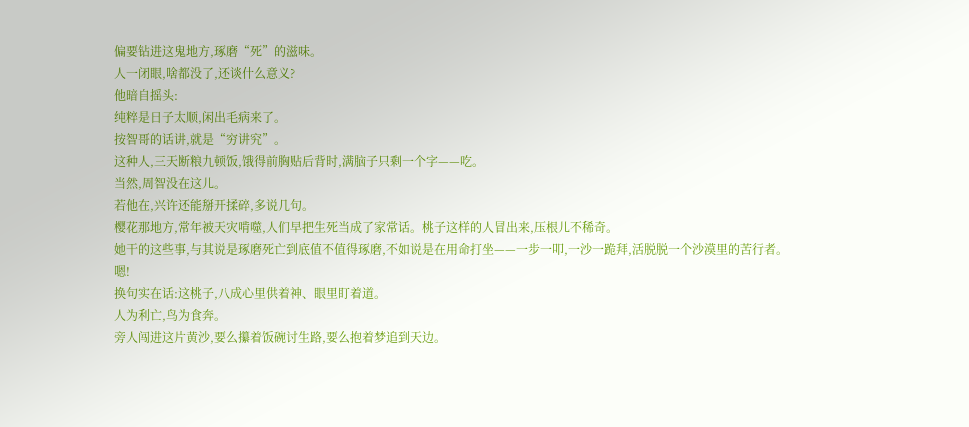偏要钻进这鬼地方,琢磨“死”的滋味。
人一闭眼,啥都没了,还谈什么意义?
他暗自摇头:
纯粹是日子太顺,闲出毛病来了。
按智哥的话讲,就是“穷讲究”。
这种人,三天断粮九顿饭,饿得前胸贴后背时,满脑子只剩一个字——吃。
当然,周智没在这儿。
若他在,兴许还能掰开揉碎,多说几句。
樱花那地方,常年被天灾啃噬,人们早把生死当成了家常话。桃子这样的人冒出来,压根儿不稀奇。
她干的这些事,与其说是琢磨死亡到底值不值得琢磨,不如说是在用命打坐——一步一叩,一沙一跪拜,活脱脱一个沙漠里的苦行者。
嗯!
换句实在话:这桃子,八成心里供着神、眼里盯着道。
人为利亡,鸟为食奔。
旁人闯进这片黄沙,要么攥着饭碗讨生路,要么抱着梦追到天边。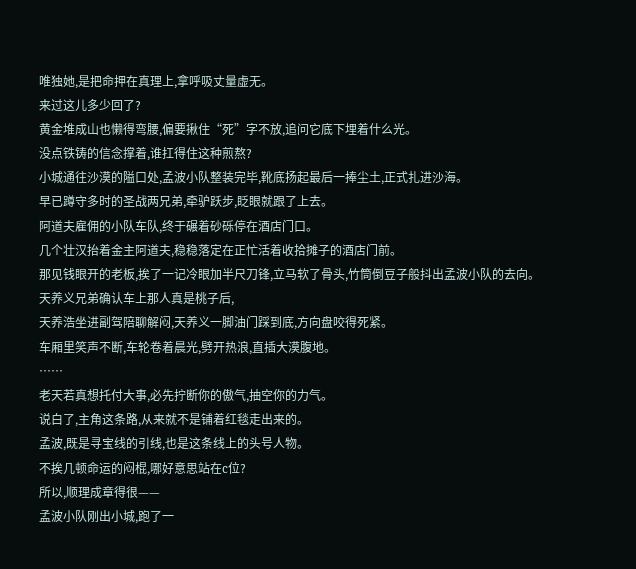唯独她,是把命押在真理上,拿呼吸丈量虚无。
来过这儿多少回了?
黄金堆成山也懒得弯腰,偏要揪住“死”字不放,追问它底下埋着什么光。
没点铁铸的信念撑着,谁扛得住这种煎熬?
小城通往沙漠的隘口处,孟波小队整装完毕,靴底扬起最后一捧尘土,正式扎进沙海。
早已蹲守多时的圣战两兄弟,牵驴跃步,眨眼就跟了上去。
阿道夫雇佣的小队车队,终于碾着砂砾停在酒店门口。
几个壮汉抬着金主阿道夫,稳稳落定在正忙活着收拾摊子的酒店门前。
那见钱眼开的老板,挨了一记冷眼加半尺刀锋,立马软了骨头,竹筒倒豆子般抖出孟波小队的去向。
天养义兄弟确认车上那人真是桃子后,
天养浩坐进副驾陪聊解闷,天养义一脚油门踩到底,方向盘咬得死紧。
车厢里笑声不断,车轮卷着晨光,劈开热浪,直插大漠腹地。
……
老天若真想托付大事,必先拧断你的傲气,抽空你的力气。
说白了,主角这条路,从来就不是铺着红毯走出来的。
孟波,既是寻宝线的引线,也是这条线上的头号人物。
不挨几顿命运的闷棍,哪好意思站在c位?
所以,顺理成章得很——
孟波小队刚出小城,跑了一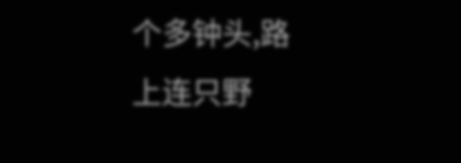个多钟头,路上连只野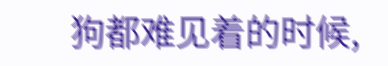狗都难见着的时候,